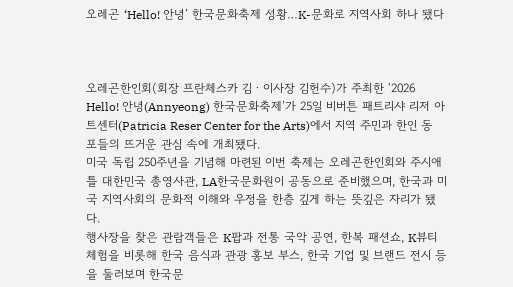오레곤 ‘Hello! 안녕’ 한국문화축제 성황…K-문화로 지역사회 하나 됐다



오레곤한인회(회장 프란체스카 김ㆍ이사장 김헌수)가 주최한 ‘2026 Hello! 안녕(Annyeong) 한국문화축제’가 25일 비버튼 패트리샤 리저 아트센터(Patricia Reser Center for the Arts)에서 지역 주민과 한인 동포들의 뜨거운 관심 속에 개최됐다.
미국 독립 250주년을 기념해 마련된 이번 축제는 오레곤한인회와 주시애틀 대한민국 총영사관, LA한국문화원이 공동으로 준비했으며, 한국과 미국 지역사회의 문화적 이해와 우정을 한층 깊게 하는 뜻깊은 자리가 됐다.
행사장을 찾은 관람객들은 K팝과 전통 국악 공연, 한복 패션쇼, K뷰티 체험을 비롯해 한국 음식과 관광 홍보 부스, 한국 기업 및 브랜드 전시 등을 둘러보며 한국문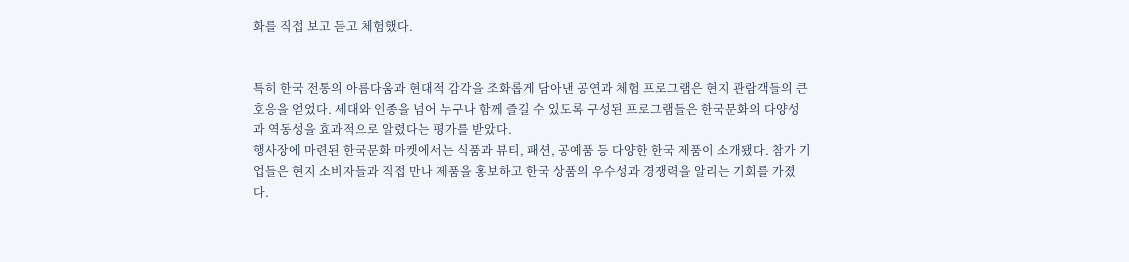화를 직접 보고 듣고 체험했다.


특히 한국 전통의 아름다움과 현대적 감각을 조화롭게 담아낸 공연과 체험 프로그램은 현지 관람객들의 큰 호응을 얻었다. 세대와 인종을 넘어 누구나 함께 즐길 수 있도록 구성된 프로그램들은 한국문화의 다양성과 역동성을 효과적으로 알렸다는 평가를 받았다.
행사장에 마련된 한국문화 마켓에서는 식품과 뷰티, 패션, 공예품 등 다양한 한국 제품이 소개됐다. 참가 기업들은 현지 소비자들과 직접 만나 제품을 홍보하고 한국 상품의 우수성과 경쟁력을 알리는 기회를 가졌다.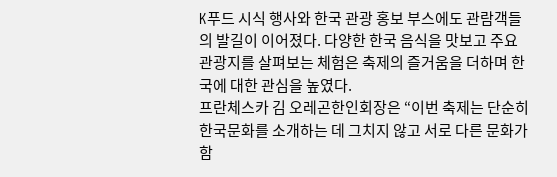K푸드 시식 행사와 한국 관광 홍보 부스에도 관람객들의 발길이 이어졌다. 다양한 한국 음식을 맛보고 주요 관광지를 살펴보는 체험은 축제의 즐거움을 더하며 한국에 대한 관심을 높였다.
프란체스카 김 오레곤한인회장은 “이번 축제는 단순히 한국문화를 소개하는 데 그치지 않고 서로 다른 문화가 함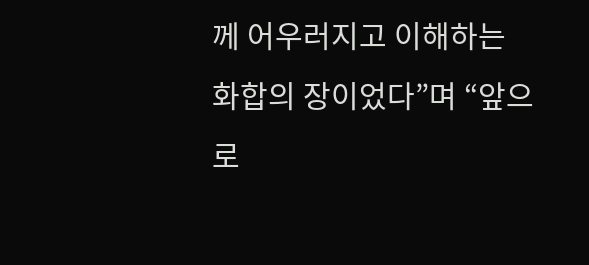께 어우러지고 이해하는 화합의 장이었다”며 “앞으로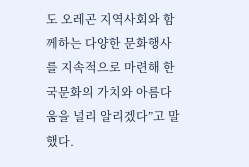도 오레곤 지역사회와 함께하는 다양한 문화행사를 지속적으로 마련해 한국문화의 가치와 아름다움을 널리 알리겠다”고 말했다.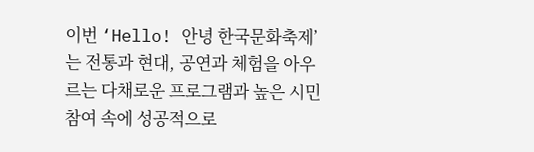이번 ‘Hello! 안녕 한국문화축제’는 전통과 현대, 공연과 체험을 아우르는 다채로운 프로그램과 높은 시민 참여 속에 성공적으로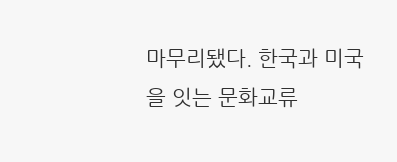마무리됐다. 한국과 미국을 잇는 문화교류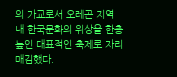의 가교로서 오레곤 지역 내 한국문화의 위상을 한층 높인 대표적인 축제로 자리매김했다.